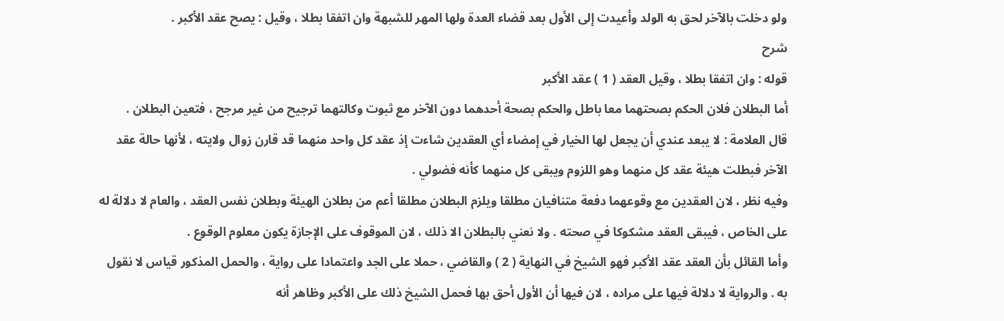ولو دخلت بالآخر لحق به الولد وأعيدت إلى الأول بعد قضاء العدة ولها المهر للشبهة وان اتفقا بطلا ، وقيل : يصح عقد الأكبر .
شرح
قوله : وان اتفقا بطلا ، وقيل العقد ( 1 ) عقد الأكبر
أما البطلان فلان الحكم بصحتهما معا باطل والحكم بصحة أحدهما دون الآخر مع ثبوت وكالتهما ترجيح من غير مرجح ، فتعين البطلان .
قال العلامة : لا يبعد عندي أن يجعل لها الخيار في إمضاء أي العقدين شاءت إذ عقد كل واحد منهما قد قارن زوال ولايته ، لأنها حالة عقد الآخر فبطلت هيئة عقد كل منهما وهو اللزوم ويبقى كل منهما كأنه فضولي .
وفيه نظر ، لان العقدين مع وقوعهما دفعة متنافيان مطلقا ويلزم البطلان مطلقا أعم من بطلان الهيئة وبطلان نفس العقد ، والعام لا دلالة له على الخاص ، فيبقى العقد مشكوكا في صحته . ولا نعني بالبطلان الا ذلك ، لان الموقوف على الإجازة يكون معلوم الوقوع .
وأما القائل بأن العقد عقد الأكبر فهو الشيخ في النهاية ( 2 ) والقاضي ، حملا على الجد واعتمادا على رواية ، والحمل المذكور قياس لا نقول به . والرواية لا دلالة فيها على مراده ، لان فيها أن الأول أحق بها فحمل الشيخ ذلك على الأكبر وظاهر أنه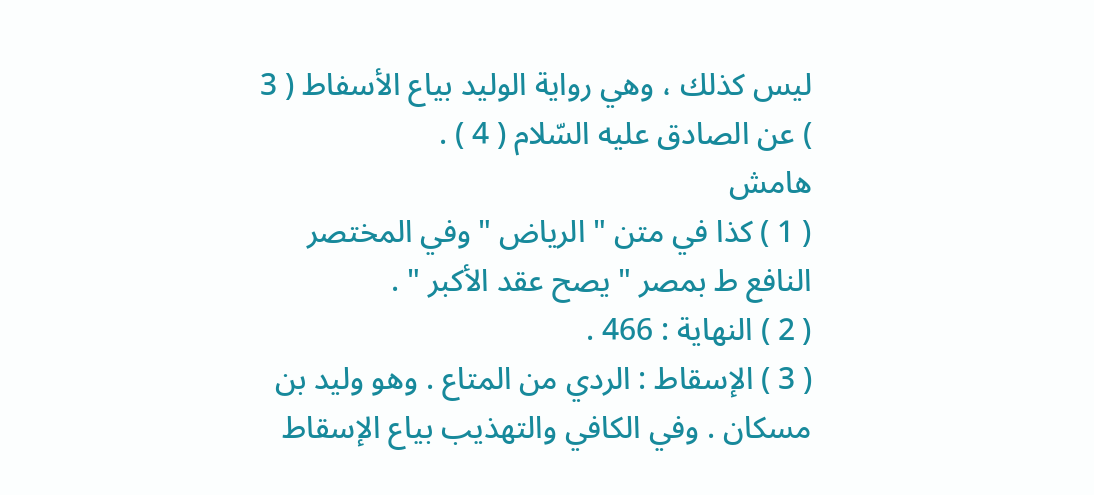ليس كذلك ، وهي رواية الوليد بياع الأسفاط ( 3 ) عن الصادق عليه السّلام ( 4 ) .
هامش
( 1 ) كذا في متن " الرياض " وفي المختصر النافع ط بمصر " يصح عقد الأكبر " .
( 2 ) النهاية : 466 .
( 3 ) الإسقاط : الردي من المتاع . وهو وليد بن مسكان . وفي الكافي والتهذيب بياع الإسقاط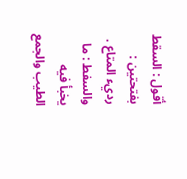أقول : السقط بفتحتين : رديء المتاع . والسفط : ما يخبأ فيه الطيب والجمع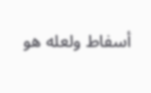أسفاط ولعله هو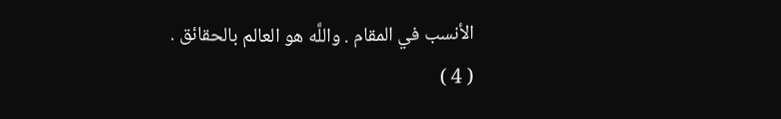الأنسب في المقام . واللَّه هو العالم بالحقائق .
( 4 )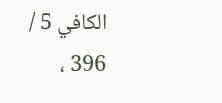الكافي 5 / 396 ،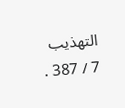التهذيب 7 / 387 .